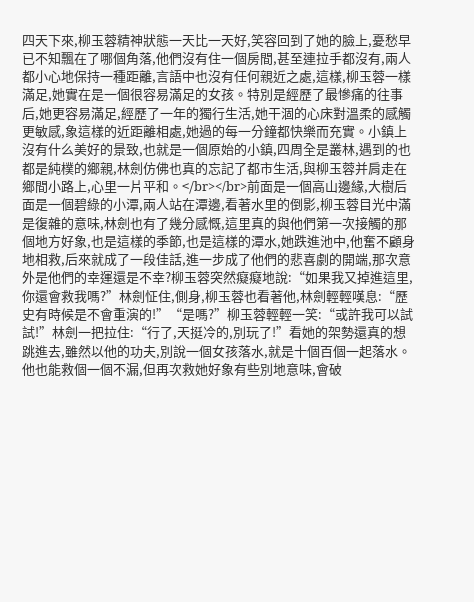四天下來,柳玉蓉精神狀態一天比一天好,笑容回到了她的臉上,憂愁早已不知飄在了哪個角落,他們沒有住一個房間,甚至連拉手都沒有,兩人都小心地保持一種距離,言語中也沒有任何親近之處,這樣,柳玉蓉一樣滿足,她實在是一個很容易滿足的女孩。特別是經歷了最慘痛的往事后,她更容易滿足,經歷了一年的獨行生活,她干涸的心床對溫柔的感觸更敏感,象這樣的近距離相處,她過的每一分鐘都快樂而充實。小鎮上沒有什么美好的景致,也就是一個原始的小鎮,四周全是叢林,遇到的也都是純樸的鄉親,林劍仿佛也真的忘記了都市生活,與柳玉蓉并肩走在鄉間小路上,心里一片平和。</br></br>前面是一個高山邊緣,大樹后面是一個碧綠的小潭,兩人站在潭邊,看著水里的倒影,柳玉蓉目光中滿是復雜的意味,林劍也有了幾分感慨,這里真的與他們第一次接觸的那個地方好象,也是這樣的季節,也是這樣的潭水,她跌進池中,他奮不顧身地相救,后來就成了一段佳話,進一步成了他們的悲喜劇的開端,那次意外是他們的幸運還是不幸?柳玉蓉突然癡癡地說:“如果我又掉進這里,你還會救我嗎?”林劍怔住,側身,柳玉蓉也看著他,林劍輕輕嘆息:“歷史有時候是不會重演的!”“是嗎?”柳玉蓉輕輕一笑:“或許我可以試試!”林劍一把拉住:“行了,天挺冷的,別玩了!”看她的架勢還真的想跳進去,雖然以他的功夫,別說一個女孩落水,就是十個百個一起落水。他也能救個一個不漏,但再次救她好象有些別地意味,會破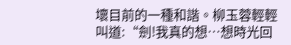壞目前的一種和諧。柳玉蓉輕輕叫道:“劍!我真的想…想時光回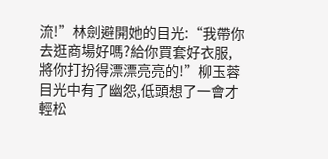流!”林劍避開她的目光:“我帶你去逛商場好嗎?給你買套好衣服,將你打扮得漂漂亮亮的!”柳玉蓉目光中有了幽怨,低頭想了一會才輕松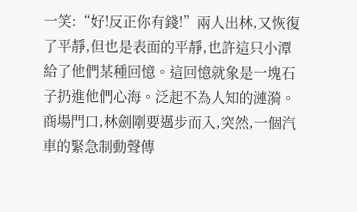一笑:“好!反正你有錢!”兩人出林,又恢復了平靜,但也是表面的平靜,也許這只小潭給了他們某種回憶。這回憶就象是一塊石子扔進他們心海。泛起不為人知的漣漪。商場門口,林劍剛要邁步而入,突然,一個汽車的緊急制動聲傳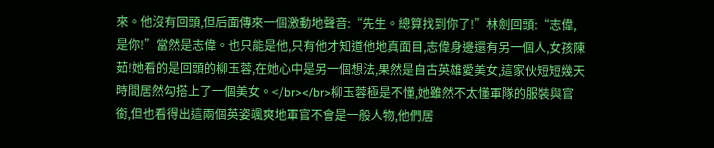來。他沒有回頭,但后面傳來一個激動地聲音:“先生。總算找到你了!”林劍回頭:“志偉,是你!”當然是志偉。也只能是他,只有他才知道他地真面目,志偉身邊還有另一個人,女孩陳茹!她看的是回頭的柳玉蓉,在她心中是另一個想法,果然是自古英雄愛美女,這家伙短短幾天時間居然勾搭上了一個美女。</br></br>柳玉蓉極是不懂,她雖然不太懂軍隊的服裝與官銜,但也看得出這兩個英姿颯爽地軍官不會是一般人物,他們居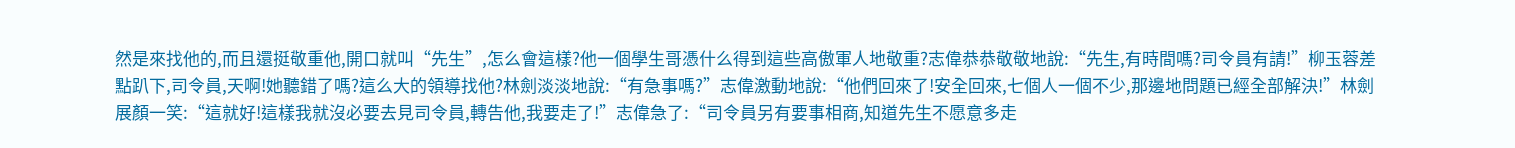然是來找他的,而且還挺敬重他,開口就叫“先生”,怎么會這樣?他一個學生哥憑什么得到這些高傲軍人地敬重?志偉恭恭敬敬地說:“先生,有時間嗎?司令員有請!”柳玉蓉差點趴下,司令員,天啊!她聽錯了嗎?這么大的領導找他?林劍淡淡地說:“有急事嗎?”志偉激動地說:“他們回來了!安全回來,七個人一個不少,那邊地問題已經全部解決!”林劍展顏一笑:“這就好!這樣我就沒必要去見司令員,轉告他,我要走了!”志偉急了:“司令員另有要事相商,知道先生不愿意多走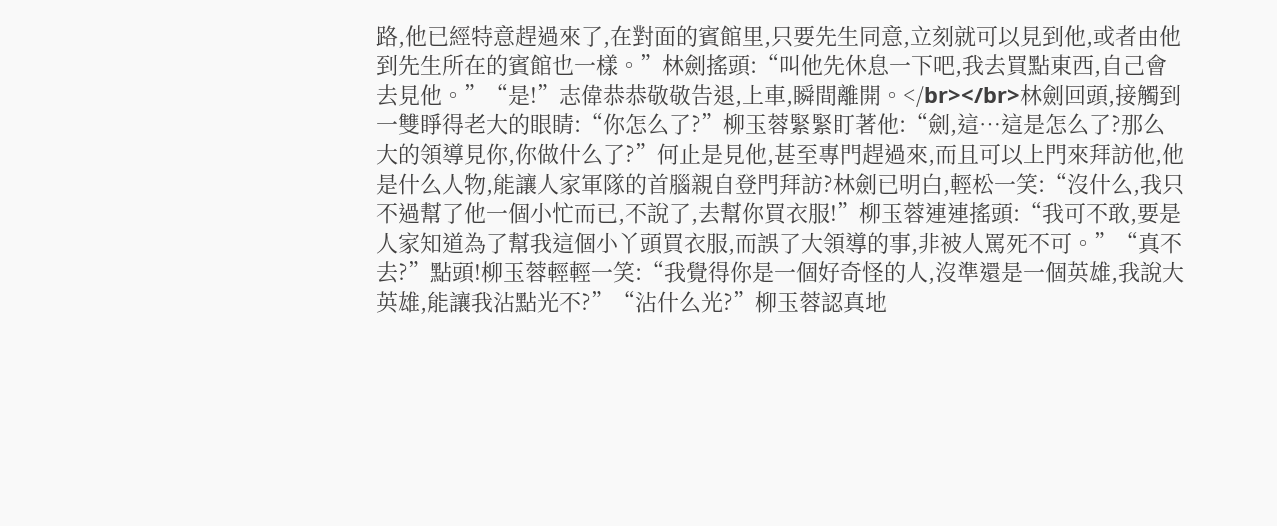路,他已經特意趕過來了,在對面的賓館里,只要先生同意,立刻就可以見到他,或者由他到先生所在的賓館也一樣。”林劍搖頭:“叫他先休息一下吧,我去買點東西,自己會去見他。”“是!”志偉恭恭敬敬告退,上車,瞬間離開。</br></br>林劍回頭,接觸到一雙睜得老大的眼睛:“你怎么了?”柳玉蓉緊緊盯著他:“劍,這…這是怎么了?那么大的領導見你,你做什么了?”何止是見他,甚至專門趕過來,而且可以上門來拜訪他,他是什么人物,能讓人家軍隊的首腦親自登門拜訪?林劍已明白,輕松一笑:“沒什么,我只不過幫了他一個小忙而已,不說了,去幫你買衣服!”柳玉蓉連連搖頭:“我可不敢,要是人家知道為了幫我這個小丫頭買衣服,而誤了大領導的事,非被人罵死不可。”“真不去?”點頭!柳玉蓉輕輕一笑:“我覺得你是一個好奇怪的人,沒準還是一個英雄,我說大英雄,能讓我沾點光不?”“沾什么光?”柳玉蓉認真地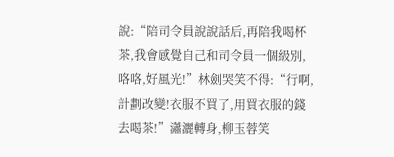說:“陪司令員說說話后,再陪我喝杯茶,我會感覺自己和司令員一個級別,咯咯,好風光!”林劍哭笑不得:“行啊,計劃改變!衣服不買了,用買衣服的錢去喝茶!”瀟灑轉身,柳玉蓉笑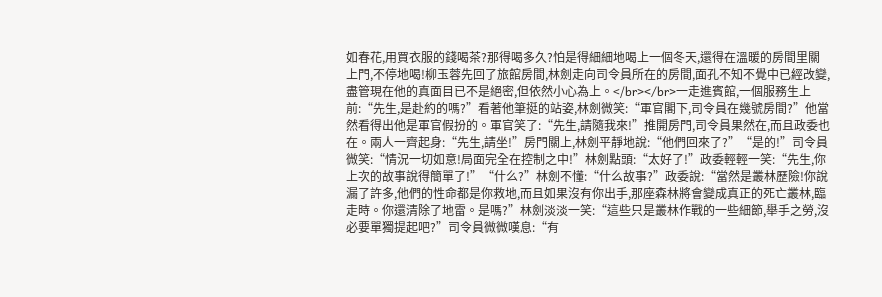如春花,用買衣服的錢喝茶?那得喝多久?怕是得細細地喝上一個冬天,還得在溫暖的房間里關上門,不停地喝!柳玉蓉先回了旅館房間,林劍走向司令員所在的房間,面孔不知不覺中已經改變,盡管現在他的真面目已不是絕密,但依然小心為上。</br></br>一走進賓館,一個服務生上前:“先生,是赴約的嗎?”看著他筆挺的站姿,林劍微笑:“軍官閣下,司令員在幾號房間?”他當然看得出他是軍官假扮的。軍官笑了:“先生,請隨我來!”推開房門,司令員果然在,而且政委也在。兩人一齊起身:“先生,請坐!”房門關上,林劍平靜地說:“他們回來了?”“是的!”司令員微笑:“情況一切如意!局面完全在控制之中!”林劍點頭:“太好了!”政委輕輕一笑:“先生,你上次的故事說得簡單了!”“什么?”林劍不懂:“什么故事?”政委說:“當然是叢林歷險!你說漏了許多,他們的性命都是你救地,而且如果沒有你出手,那座森林將會變成真正的死亡叢林,臨走時。你還清除了地雷。是嗎?”林劍淡淡一笑:“這些只是叢林作戰的一些細節,舉手之勞,沒必要單獨提起吧?”司令員微微嘆息:“有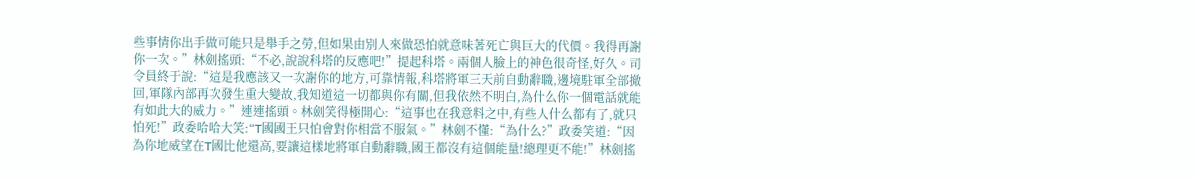些事情你出手做可能只是舉手之勞,但如果由別人來做恐怕就意味著死亡與巨大的代價。我得再謝你一次。”林劍搖頭:“不必,說說科塔的反應吧!”提起科塔。兩個人臉上的神色很奇怪,好久。司令員終于說:“這是我應該又一次謝你的地方,可靠情報,科塔將軍三天前自動辭職,邊境駐軍全部撤回,軍隊內部再次發生重大變故,我知道這一切都與你有關,但我依然不明白,為什么你一個電話就能有如此大的威力。”連連搖頭。林劍笑得極開心:“這事也在我意料之中,有些人什么都有了,就只怕死!”政委哈哈大笑:“T國國王只怕會對你相當不服氣。”林劍不懂:“為什么?”政委笑道:“因為你地威望在T國比他還高,要讓這樣地將軍自動辭職,國王都沒有這個能量!總理更不能!”林劍搖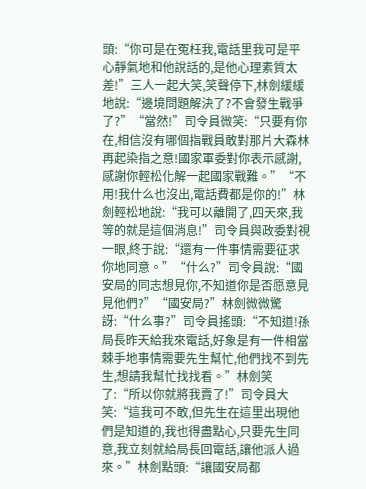頭:“你可是在冤枉我,電話里我可是平心靜氣地和他說話的,是他心理素質太差!”三人一起大笑,笑聲停下,林劍緩緩地說:“邊境問題解決了?不會發生戰爭了?”“當然!”司令員微笑:“只要有你在,相信沒有哪個指戰員敢對那片大森林再起染指之意!國家軍委對你表示感謝,感謝你輕松化解一起國家戰難。”“不用!我什么也沒出,電話費都是你的!”林劍輕松地說:“我可以離開了,四天來,我等的就是這個消息!”司令員與政委對視一眼,終于說:“還有一件事情需要征求你地同意。”“什么?”司令員說:“國安局的同志想見你,不知道你是否愿意見見他們?”“國安局?”林劍微微驚訝:“什么事?”司令員搖頭:“不知道!孫局長昨天給我來電話,好象是有一件相當棘手地事情需要先生幫忙,他們找不到先生,想請我幫忙找找看。”林劍笑了:“所以你就將我賣了!”司令員大笑:“這我可不敢,但先生在這里出現他們是知道的,我也得盡點心,只要先生同意,我立刻就給局長回電話,讓他派人過來。”林劍點頭:“讓國安局都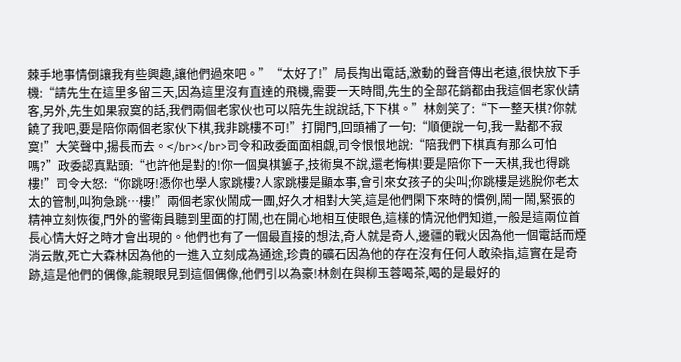棘手地事情倒讓我有些興趣,讓他們過來吧。”“太好了!”局長掏出電話,激動的聲音傳出老遠,很快放下手機:“請先生在這里多留三天,因為這里沒有直達的飛機,需要一天時間,先生的全部花銷都由我這個老家伙請客,另外,先生如果寂寞的話,我們兩個老家伙也可以陪先生說說話,下下棋。”林劍笑了:“下一整天棋?你就饒了我吧,要是陪你兩個老家伙下棋,我非跳樓不可!”打開門,回頭補了一句:“順便說一句,我一點都不寂寞!”大笑聲中,揚長而去。</br></br>司令和政委面面相覷,司令恨恨地說:“陪我們下棋真有那么可怕嗎?”政委認真點頭:“也許他是對的!你一個臭棋簍子,技術臭不說,還老悔棋!要是陪你下一天棋,我也得跳樓!”司令大怒:“你跳呀!憑你也學人家跳樓?人家跳樓是顯本事,會引來女孩子的尖叫;你跳樓是逃脫你老太太的管制,叫狗急跳…樓!”兩個老家伙鬧成一團,好久才相對大笑,這是他們閑下來時的慣例,鬧一鬧,緊張的精神立刻恢復,門外的警衛員聽到里面的打鬧,也在開心地相互使眼色,這樣的情況他們知道,一般是這兩位首長心情大好之時才會出現的。他們也有了一個最直接的想法,奇人就是奇人,邊疆的戰火因為他一個電話而煙消云散,死亡大森林因為他的一進入立刻成為通途,珍貴的礦石因為他的存在沒有任何人敢染指,這實在是奇跡,這是他們的偶像,能親眼見到這個偶像,他們引以為豪!林劍在與柳玉蓉喝茶,喝的是最好的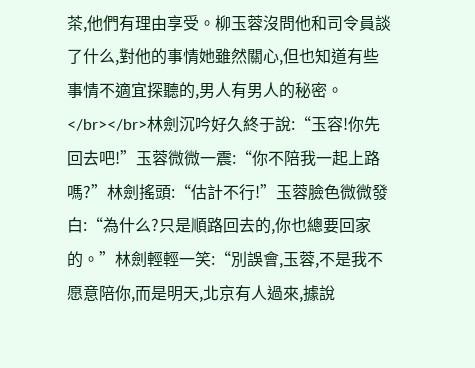茶,他們有理由享受。柳玉蓉沒問他和司令員談了什么,對他的事情她雖然關心,但也知道有些事情不適宜探聽的,男人有男人的秘密。</br></br>林劍沉吟好久終于說:“玉容!你先回去吧!”玉蓉微微一震:“你不陪我一起上路嗎?”林劍搖頭:“估計不行!”玉蓉臉色微微發白:“為什么?只是順路回去的,你也總要回家的。”林劍輕輕一笑:“別誤會,玉蓉,不是我不愿意陪你,而是明天,北京有人過來,據說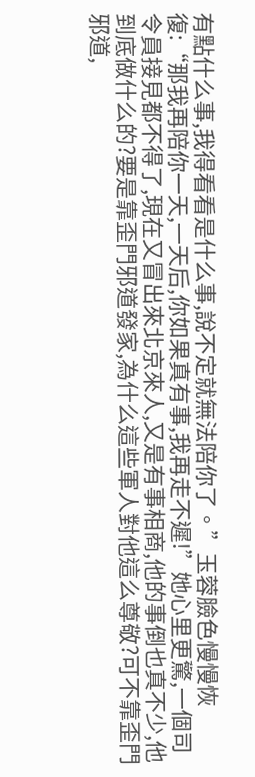有點什么事,我得看看是什么事,說不定就無法陪你了。”玉蓉臉色慢慢恢復:“那我再陪你一天,一天后,你如果真有事,我再走不遲!”她心里更驚,一個司令員接見都不得了,現在又冒出來北京來人,又是有事相商,他的事倒也真不少,他到底做什么的?要是靠歪門邪道發家,為什么這些軍人對他這么尊敬?可不靠歪門邪道,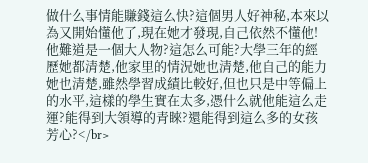做什么事情能賺錢這么快?這個男人好神秘,本來以為又開始懂他了,現在她才發現,自己依然不懂他!他難道是一個大人物?這怎么可能?大學三年的經歷她都清楚,他家里的情況她也清楚,他自己的能力她也清楚,雖然學習成績比較好,但也只是中等偏上的水平,這樣的學生實在太多,憑什么就他能這么走運?能得到大領導的青睞?還能得到這么多的女孩芳心?</br>